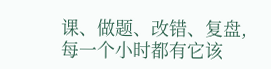课、做题、改错、复盘,每一个小时都有它该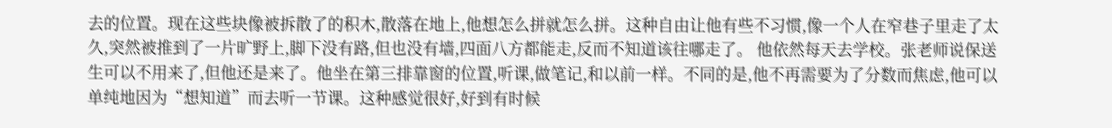去的位置。现在这些块像被拆散了的积木,散落在地上,他想怎么拼就怎么拼。这种自由让他有些不习惯,像一个人在窄巷子里走了太久,突然被推到了一片旷野上,脚下没有路,但也没有墙,四面八方都能走,反而不知道该往哪走了。 他依然每天去学校。张老师说保送生可以不用来了,但他还是来了。他坐在第三排靠窗的位置,听课,做笔记,和以前一样。不同的是,他不再需要为了分数而焦虑,他可以单纯地因为“想知道”而去听一节课。这种感觉很好,好到有时候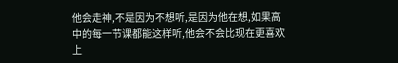他会走神,不是因为不想听,是因为他在想,如果高中的每一节课都能这样听,他会不会比现在更喜欢上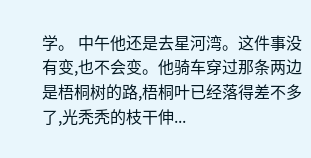学。 中午他还是去星河湾。这件事没有变,也不会变。他骑车穿过那条两边是梧桐树的路,梧桐叶已经落得差不多了,光秃秃的枝干伸...